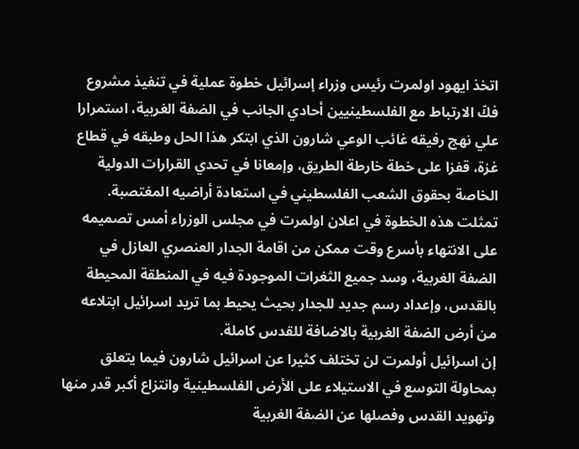اتخذ ايهود اولمرت رئيس وزراء إسرائيل خطوة عملية في تنفيذ مشروع فكّ الارتباط مع الفلسطينيين أحادي الجانب في الضفة الغربية، استمرارا علي نهج رفيقه غائب الوعي شارون الذي ابتكر هذا الحل وطبقه في قطاع غزة، قفزا على خطة خارطة الطريق، وإمعانا في تحدي القرارات الدولية الخاصة بحقوق الشعب الفلسطيني في استعادة أراضيه المغتصبة.
تمثلت هذه الخطوة في اعلان اولمرت في مجلس الوزراء أمس تصميمه على الانتهاء بأسرع وقت ممكن من اقامة الجدار العنصري العازل في الضفة الغربية، وسد جميع الثغرات الموجودة فيه في المنطقة المحيطة بالقدس، وإعداد رسم جديد للجدار بحيث يحيط بما تريد اسرائيل ابتلاعه من أرض الضفة الغربية بالاضافة للقدس كاملة.
إن اسرائيل أولمرت لن تختلف كثيرا عن اسرائيل شارون فيما يتعلق بمحاولة التوسع في الاستيلاء على الأرض الفلسطينية وانتزاع أكبر قدر منها وتهويد القدس وفصلها عن الضفة الغربية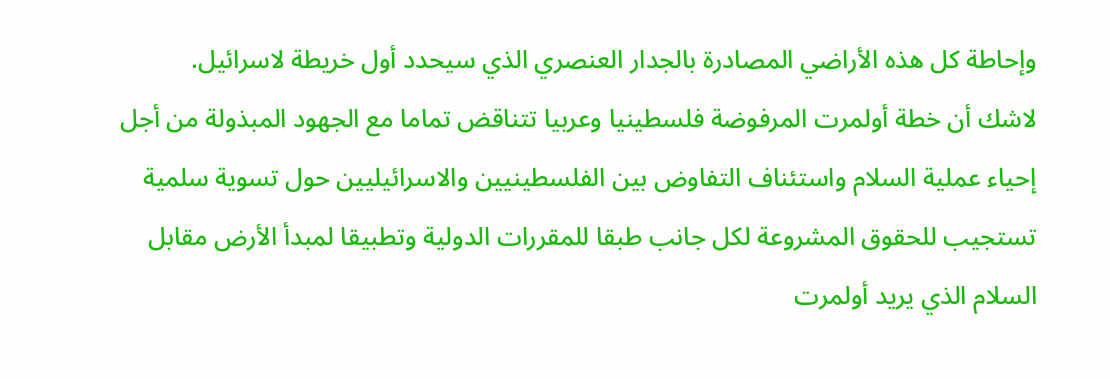وإحاطة كل هذه الأراضي المصادرة بالجدار العنصري الذي سيحدد أول خريطة لاسرائيل.
لاشك أن خطة أولمرت المرفوضة فلسطينيا وعربيا تتناقض تماما مع الجهود المبذولة من أجل إحياء عملية السلام واستئناف التفاوض بين الفلسطينيين والاسرائيليين حول تسوية سلمية تستجيب للحقوق المشروعة لكل جانب طبقا للمقررات الدولية وتطبيقا لمبدأ الأرض مقابل السلام الذي يريد أولمرت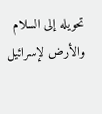تحويله إلى السلام والأرض لإسرائيل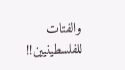والفتات للفلسطينيين!!